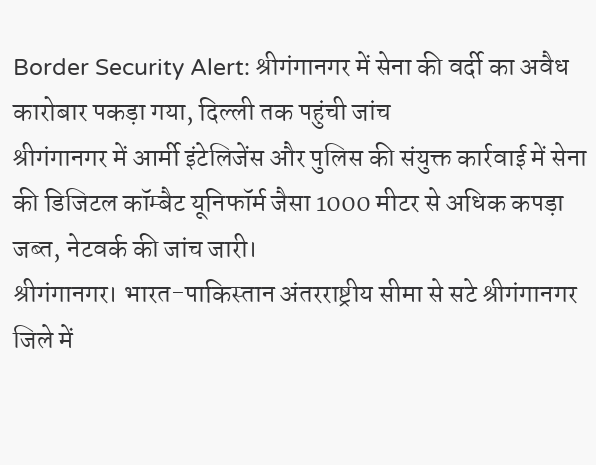Border Security Alert: श्रीगंगानगर में सेना की वर्दी का अवैध कारोबार पकड़ा गया, दिल्ली तक पहुंची जांच
श्रीगंगानगर में आर्मी इंटेलिजेंस और पुलिस की संयुक्त कार्रवाई में सेना की डिजिटल कॉम्बैट यूनिफॉर्म जैसा 1000 मीटर से अधिक कपड़ा जब्त, नेटवर्क की जांच जारी।
श्रीगंगानगर। भारत-पाकिस्तान अंतरराष्ट्रीय सीमा से सटे श्रीगंगानगर जिले में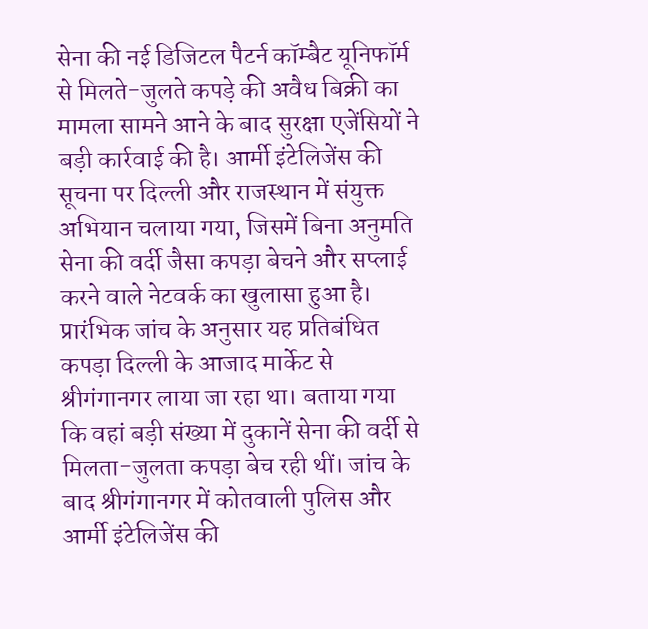सेना की नई डिजिटल पैटर्न कॉम्बैट यूनिफॉर्म से मिलते-जुलते कपड़े की अवैध बिक्री का मामला सामने आने के बाद सुरक्षा एजेंसियों ने बड़ी कार्रवाई की है। आर्मी इंटेलिजेंस की सूचना पर दिल्ली और राजस्थान में संयुक्त अभियान चलाया गया, जिसमें बिना अनुमति सेना की वर्दी जैसा कपड़ा बेचने और सप्लाई करने वाले नेटवर्क का खुलासा हुआ है।
प्रारंभिक जांच के अनुसार यह प्रतिबंधित कपड़ा दिल्ली के आजाद मार्केट से श्रीगंगानगर लाया जा रहा था। बताया गया कि वहां बड़ी संख्या में दुकानें सेना की वर्दी से मिलता-जुलता कपड़ा बेच रही थीं। जांच के बाद श्रीगंगानगर में कोतवाली पुलिस और आर्मी इंटेलिजेंस की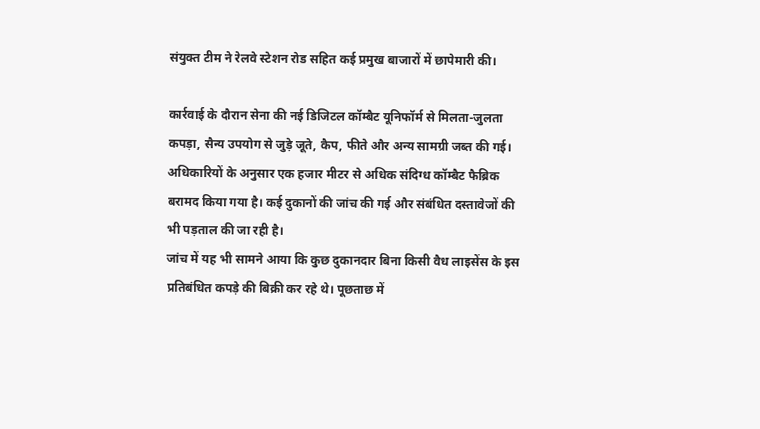संयुक्त टीम ने रेलवे स्टेशन रोड सहित कई प्रमुख बाजारों में छापेमारी की।

कार्रवाई के दौरान सेना की नई डिजिटल कॉम्बैट यूनिफॉर्म से मिलता-जुलता कपड़ा, सैन्य उपयोग से जुड़े जूते, कैप, फीते और अन्य सामग्री जब्त की गई। अधिकारियों के अनुसार एक हजार मीटर से अधिक संदिग्ध कॉम्बैट फैब्रिक बरामद किया गया है। कई दुकानों की जांच की गई और संबंधित दस्तावेजों की भी पड़ताल की जा रही है।
जांच में यह भी सामने आया कि कुछ दुकानदार बिना किसी वैध लाइसेंस के इस प्रतिबंधित कपड़े की बिक्री कर रहे थे। पूछताछ में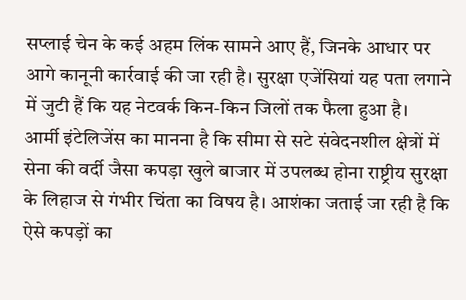सप्लाई चेन के कई अहम लिंक सामने आए हैं, जिनके आधार पर आगे कानूनी कार्रवाई की जा रही है। सुरक्षा एजेंसियां यह पता लगाने में जुटी हैं कि यह नेटवर्क किन-किन जिलों तक फैला हुआ है।
आर्मी इंटेलिजेंस का मानना है कि सीमा से सटे संवेदनशील क्षेत्रों में सेना की वर्दी जैसा कपड़ा खुले बाजार में उपलब्ध होना राष्ट्रीय सुरक्षा के लिहाज से गंभीर चिंता का विषय है। आशंका जताई जा रही है कि ऐसे कपड़ों का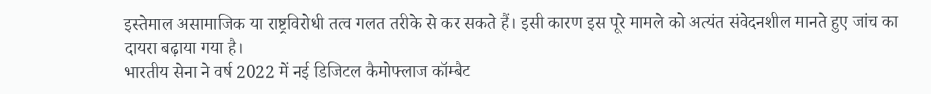इस्तेमाल असामाजिक या राष्ट्रविरोधी तत्व गलत तरीके से कर सकते हैं। इसी कारण इस पूरे मामले को अत्यंत संवेदनशील मानते हुए जांच का दायरा बढ़ाया गया है।
भारतीय सेना ने वर्ष 2022 में नई डिजिटल कैमोफ्लाज कॉम्बैट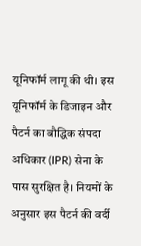यूनिफॉर्म लागू की थी। इस यूनिफॉर्म के डिजाइन और पैटर्न का बौद्धिक संपदा अधिकार (IPR) सेना के पास सुरक्षित है। नियमों के अनुसार इस पैटर्न की वर्दी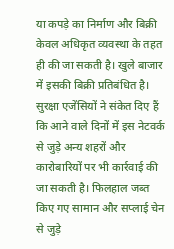या कपड़े का निर्माण और बिक्री केवल अधिकृत व्यवस्था के तहत ही की जा सकती है। खुले बाजार में इसकी बिक्री प्रतिबंधित है।
सुरक्षा एजेंसियों ने संकेत दिए हैं कि आने वाले दिनों में इस नेटवर्क से जुड़े अन्य शहरों और कारोबारियों पर भी कार्रवाई की जा सकती है। फिलहाल जब्त किए गए सामान और सप्लाई चेन से जुड़े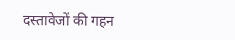दस्तावेजों की गहन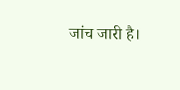जांच जारी है।